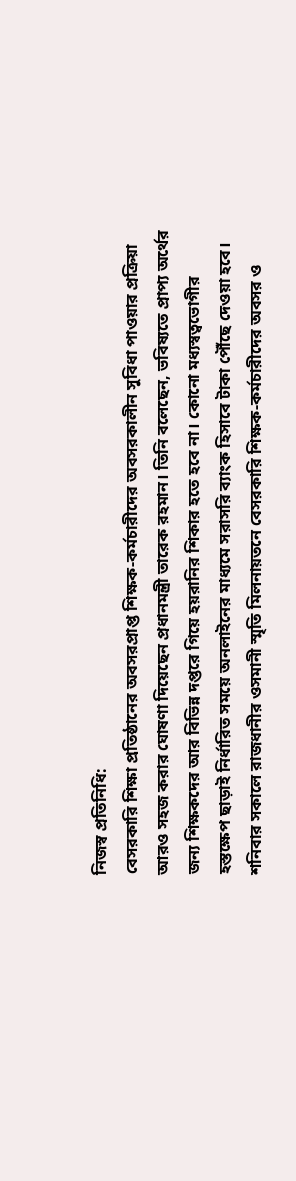নিজস্ব প্রতিনিধি:
বেসরকারি শিক্ষা প্রতিষ্ঠানের অবসরপ্রাপ্ত শিক্ষক-কর্মচারীদের অবসরকালীন সুবিধা পাওয়ার প্রক্রিয়া আরও সহজ করার ঘোষণা দিয়েছেন প্রধানমন্ত্রী তারেক রহমান। তিনি বলেছেন, ভবিষ্যতে প্রাপ্য অর্থের জন্য শিক্ষকদের আর বিভিন্ন দপ্তরে গিয়ে হয়রানির শিকার হতে হবে না। কোনো মধ্যস্বত্বভোগীর হস্তক্ষেপ ছাড়াই নির্ধারিত সময়ে অনলাইনের মাধ্যমে সরাসরি ব্যাংক হিসাবে টাকা পৌঁছে দেওয়া হবে।
শনিবার সকালে রাজধানীর ওসমানী স্মৃতি মিলনায়তনে বেসরকারি শিক্ষক-কর্মচারীদের অবসর ও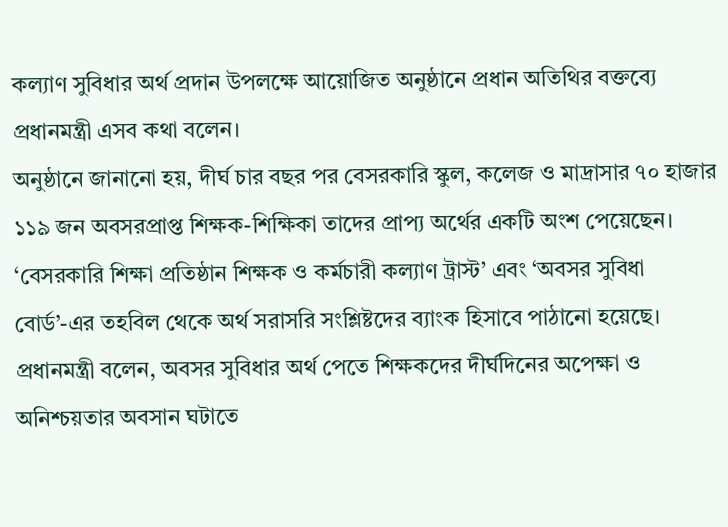কল্যাণ সুবিধার অর্থ প্রদান উপলক্ষে আয়োজিত অনুষ্ঠানে প্রধান অতিথির বক্তব্যে প্রধানমন্ত্রী এসব কথা বলেন।
অনুষ্ঠানে জানানো হয়, দীর্ঘ চার বছর পর বেসরকারি স্কুল, কলেজ ও মাদ্রাসার ৭০ হাজার ১১৯ জন অবসরপ্রাপ্ত শিক্ষক-শিক্ষিকা তাদের প্রাপ্য অর্থের একটি অংশ পেয়েছেন। ‘বেসরকারি শিক্ষা প্রতিষ্ঠান শিক্ষক ও কর্মচারী কল্যাণ ট্রাস্ট’ এবং ‘অবসর সুবিধা বোর্ড’-এর তহবিল থেকে অর্থ সরাসরি সংশ্লিষ্টদের ব্যাংক হিসাবে পাঠানো হয়েছে।
প্রধানমন্ত্রী বলেন, অবসর সুবিধার অর্থ পেতে শিক্ষকদের দীর্ঘদিনের অপেক্ষা ও অনিশ্চয়তার অবসান ঘটাতে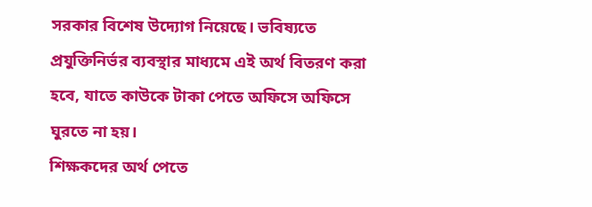সরকার বিশেষ উদ্যোগ নিয়েছে। ভবিষ্যতে প্রযুক্তিনির্ভর ব্যবস্থার মাধ্যমে এই অর্থ বিতরণ করা হবে, যাতে কাউকে টাকা পেতে অফিসে অফিসে ঘুরতে না হয়।
শিক্ষকদের অর্থ পেতে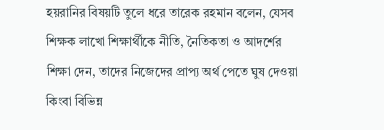হয়রানির বিষয়টি তুলে ধরে তারেক রহমান বলেন, যেসব শিক্ষক লাখো শিক্ষার্থীকে নীতি, নৈতিকতা ও আদর্শের শিক্ষা দেন, তাদের নিজেদের প্রাপ্য অর্থ পেতে ঘুষ দেওয়া কিংবা বিভিন্ন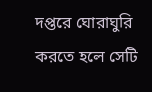দপ্তরে ঘোরাঘুরি করতে হলে সেটি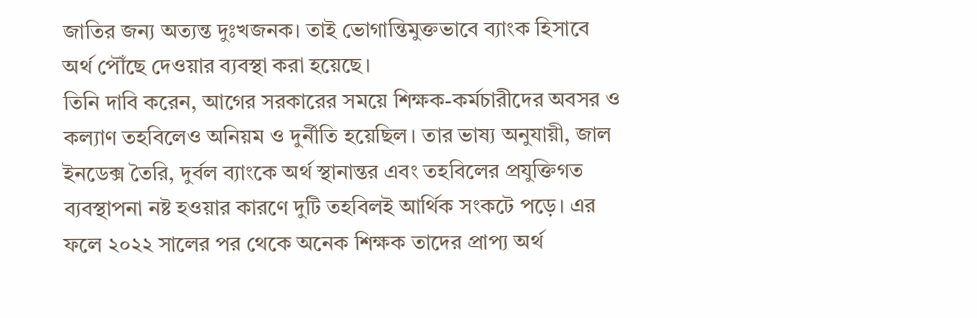জাতির জন্য অত্যন্ত দুঃখজনক। তাই ভোগান্তিমুক্তভাবে ব্যাংক হিসাবে অর্থ পৌঁছে দেওয়ার ব্যবস্থা করা হয়েছে।
তিনি দাবি করেন, আগের সরকারের সময়ে শিক্ষক-কর্মচারীদের অবসর ও কল্যাণ তহবিলেও অনিয়ম ও দুর্নীতি হয়েছিল। তার ভাষ্য অনুযায়ী, জাল ইনডেক্স তৈরি, দুর্বল ব্যাংকে অর্থ স্থানান্তর এবং তহবিলের প্রযুক্তিগত ব্যবস্থাপনা নষ্ট হওয়ার কারণে দুটি তহবিলই আর্থিক সংকটে পড়ে। এর ফলে ২০২২ সালের পর থেকে অনেক শিক্ষক তাদের প্রাপ্য অর্থ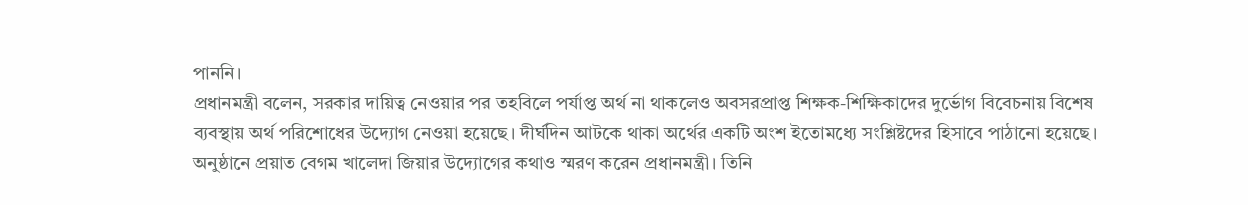পাননি।
প্রধানমন্ত্রী বলেন, সরকার দায়িত্ব নেওয়ার পর তহবিলে পর্যাপ্ত অর্থ না থাকলেও অবসরপ্রাপ্ত শিক্ষক-শিক্ষিকাদের দুর্ভোগ বিবেচনায় বিশেষ ব্যবস্থায় অর্থ পরিশোধের উদ্যোগ নেওয়া হয়েছে। দীর্ঘদিন আটকে থাকা অর্থের একটি অংশ ইতোমধ্যে সংশ্লিষ্টদের হিসাবে পাঠানো হয়েছে।
অনুষ্ঠানে প্রয়াত বেগম খালেদা জিয়ার উদ্যোগের কথাও স্মরণ করেন প্রধানমন্ত্রী। তিনি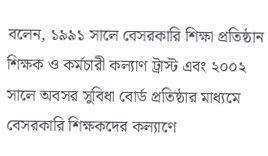বলেন, ১৯৯১ সালে বেসরকারি শিক্ষা প্রতিষ্ঠান শিক্ষক ও কর্মচারী কল্যাণ ট্রাস্ট এবং ২০০২ সালে অবসর সুবিধা বোর্ড প্রতিষ্ঠার মাধ্যমে বেসরকারি শিক্ষকদের কল্যাণে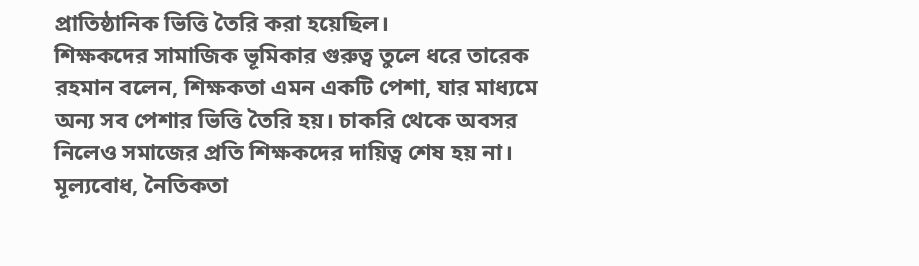প্রাতিষ্ঠানিক ভিত্তি তৈরি করা হয়েছিল।
শিক্ষকদের সামাজিক ভূমিকার গুরুত্ব তুলে ধরে তারেক রহমান বলেন, শিক্ষকতা এমন একটি পেশা, যার মাধ্যমে অন্য সব পেশার ভিত্তি তৈরি হয়। চাকরি থেকে অবসর নিলেও সমাজের প্রতি শিক্ষকদের দায়িত্ব শেষ হয় না। মূল্যবোধ, নৈতিকতা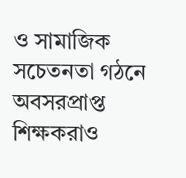ও সামাজিক সচেতনতা গঠনে অবসরপ্রাপ্ত শিক্ষকরাও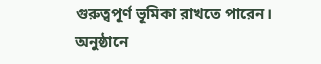গুরুত্বপূর্ণ ভূমিকা রাখতে পারেন।
অনুষ্ঠানে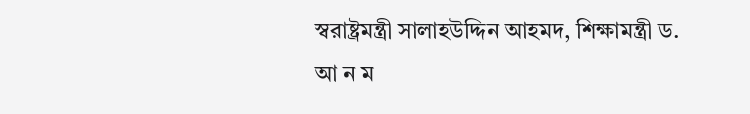স্বরাষ্ট্রমন্ত্রী সালাহউদ্দিন আহমদ, শিক্ষামন্ত্রী ড. আ ন ম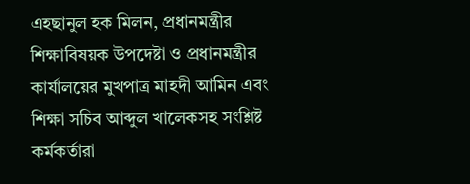এহছানুল হক মিলন, প্রধানমন্ত্রীর শিক্ষাবিষয়ক উপদেষ্টা ও প্রধানমন্ত্রীর কার্যালয়ের মুখপাত্র মাহদী আমিন এবং শিক্ষা সচিব আব্দুল খালেকসহ সংশ্লিষ্ট কর্মকর্তারা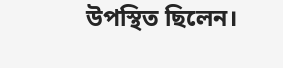উপস্থিত ছিলেন।